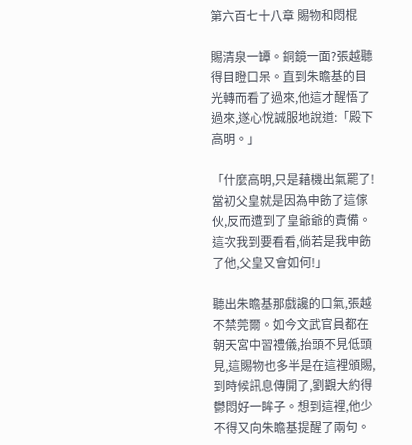第六百七十八章 賜物和悶棍

賜清泉一罈。銅鏡一面?張越聽得目瞪口呆。直到朱瞻基的目光轉而看了過來,他這才醒悟了過來,遂心悅誠服地說道:「殿下高明。」

「什麼高明,只是藉機出氣罷了!當初父皇就是因為申飭了這傢伙,反而遭到了皇爺爺的責備。這次我到要看看,倘若是我申飭了他,父皇又會如何!」

聽出朱瞻基那戲讒的口氣,張越不禁莞爾。如今文武官員都在朝天宮中習禮儀,抬頭不見低頭見,這賜物也多半是在這裡頒賜,到時候訊息傳開了,劉觀大約得鬱悶好一眸子。想到這裡,他少不得又向朱瞻基提醒了兩句。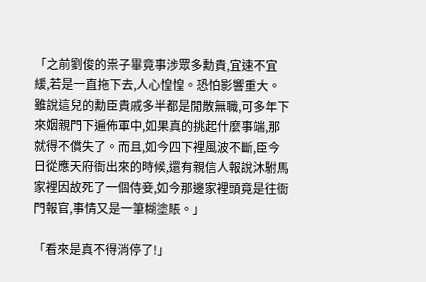「之前劉俊的祟子畢竟事涉眾多勳貴,宜速不宜緩,若是一直拖下去,人心惶惶。恐怕影響重大。雖說這兒的勳臣貴戚多半都是閒散無職,可多年下來姻親門下遍佈軍中,如果真的挑起什麼事端,那就得不償失了。而且,如今四下裡風波不斷,臣今日從應天府衙出來的時候,還有親信人報說沐駙馬家裡因故死了一個侍妾,如今那邊家裡頭竟是往衙門報官,事情又是一筆糊塗賬。」

「看來是真不得消停了!」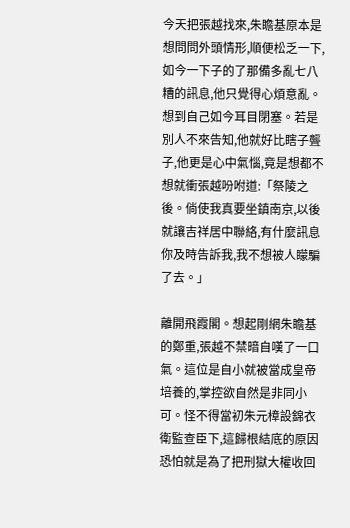今天把張越找來,朱瞻基原本是想問問外頭情形,順便松乏一下,如今一下子的了那備多亂七八糟的訊息,他只覺得心煩意亂。想到自己如今耳目閉塞。若是別人不來告知,他就好比瞎子聾子,他更是心中氣惱,竟是想都不想就衝張越吩咐道:「祭陵之後。倘使我真要坐鎮南京,以後就讓吉祥居中聯絡,有什麼訊息你及時告訴我,我不想被人矇騙了去。」

離開飛霞閣。想起剛網朱瞻基的鄭重,張越不禁暗自嘆了一口氣。這位是自小就被當成皇帝培養的,掌控欲自然是非同小可。怪不得當初朱元樟設錦衣衛監查臣下,這歸根結底的原因恐怕就是為了把刑獄大權收回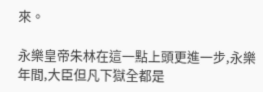來。

永樂皇帝朱林在這一點上頭更進一步,永樂年間,大臣但凡下獄全都是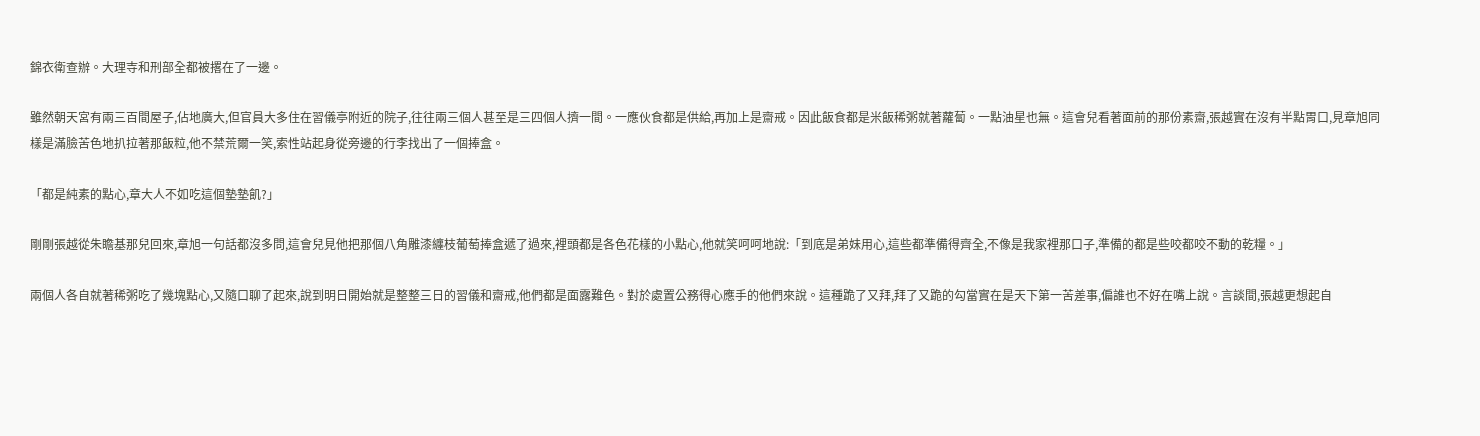錦衣衛查辦。大理寺和刑部全都被撂在了一邊。

雖然朝天宮有兩三百間屋子,佔地廣大,但官員大多住在習儀亭附近的院子,往往兩三個人甚至是三四個人擠一間。一應伙食都是供給,再加上是齋戒。因此飯食都是米飯稀粥就著蘿蔔。一點油星也無。這會兒看著面前的那份素齋,張越實在沒有半點胃口,見章旭同樣是滿臉苦色地扒拉著那飯粒,他不禁荒爾一笑,索性站起身從旁邊的行李找出了一個捧盒。

「都是純素的點心,章大人不如吃這個墊墊飢?」

剛剛張越從朱瞻基那兒回來,章旭一句話都沒多問,這會兒見他把那個八角雕漆纏枝葡萄捧盒遞了過來,裡頭都是各色花樣的小點心,他就笑呵呵地說:「到底是弟妹用心,這些都準備得齊全,不像是我家裡那口子,準備的都是些咬都咬不動的乾糧。」

兩個人各自就著稀粥吃了幾塊點心,又隨口聊了起來,說到明日開始就是整整三日的習儀和齋戒,他們都是面露難色。對於處置公務得心應手的他們來說。這種跪了又拜,拜了又跪的勾當實在是天下第一苦差事,偏誰也不好在嘴上說。言談間,張越更想起自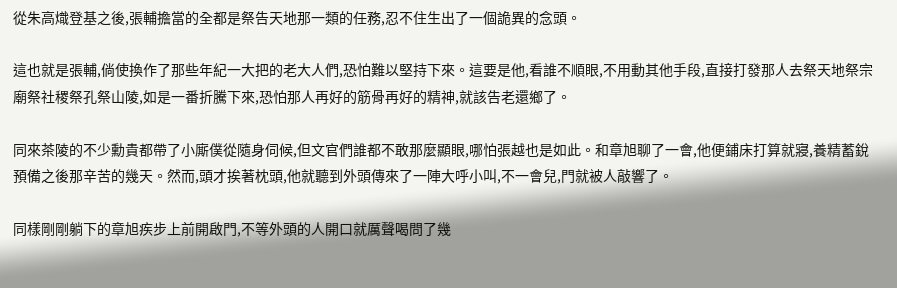從朱高熾登基之後,張輔擔當的全都是祭告天地那一類的任務,忍不住生出了一個詭異的念頭。

這也就是張輔,倘使換作了那些年紀一大把的老大人們,恐怕難以堅持下來。這要是他,看誰不順眼,不用動其他手段,直接打發那人去祭天地祭宗廟祭社稷祭孔祭山陵,如是一番折騰下來,恐怕那人再好的筋骨再好的精神,就該告老還鄉了。

同來茶陵的不少勳貴都帶了小廝僕從隨身伺候,但文官們誰都不敢那麼顯眼,哪怕張越也是如此。和章旭聊了一會,他便鋪床打算就寢,養精蓄銳預備之後那辛苦的幾天。然而,頭才挨著枕頭,他就聽到外頭傳來了一陣大呼小叫,不一會兒,門就被人敲響了。

同樣剛剛躺下的章旭疾步上前開啟門,不等外頭的人開口就厲聲喝問了幾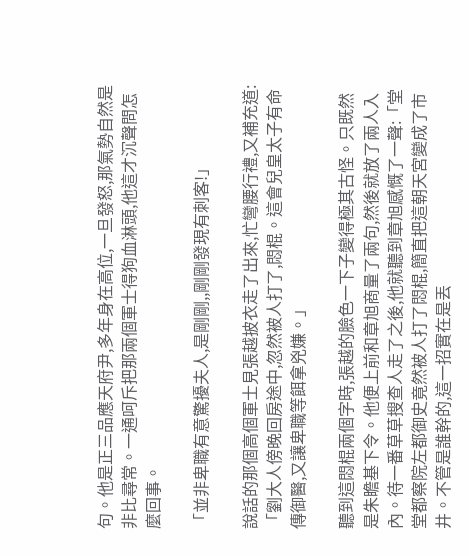句。他是正三品應天府尹,多年身在高位,一旦發怒,那氣勢自然是非比尋常。一通呵斥把那兩個軍士得狗血淋頭,他這才沉聲問怎麼回事。

「並非卑職有意驚擾夫人,是剛剛,,剛剛發現有刺客!」

說話的那個高個軍士見張越披衣走了出來,忙彎腰行禮,又補充道:「劉大人傍晚回房途中,忽然被人打了,悶棍。這會兒皇太子有命傳御醫,又讓卑職等餌拿兇嫌。」

聽到這悶棍兩個字時,張越的臉色一下子變得極其古怪。只既然是朱瞻基下令。他便上前和章旭商量了兩句,然後就放了兩人入內。待一番草草搜查人走了之後,他就聽到章旭感慨了一聲:「堂堂都察院左都御史竟然被人打了悶棍,簡直把這朝天宮變成了市井。不管是誰幹的,這一招實在是丟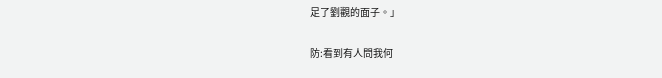足了劉觀的面子。」

防:看到有人問我何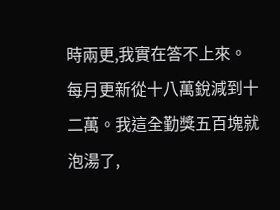時兩更,我實在答不上來。每月更新從十八萬銳減到十二萬。我這全勤獎五百塊就泡湯了,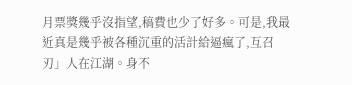月票獎幾乎沒指望,稿費也少了好多。可是,我最近真是幾乎被各種沉重的活計給逼瘋了,互召刃」人在江湖。身不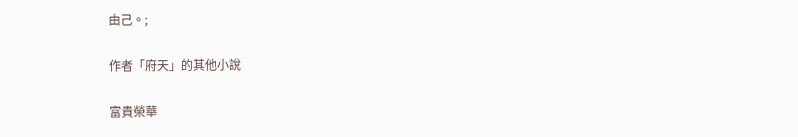由己。;

作者「府天」的其他小說

富貴榮華